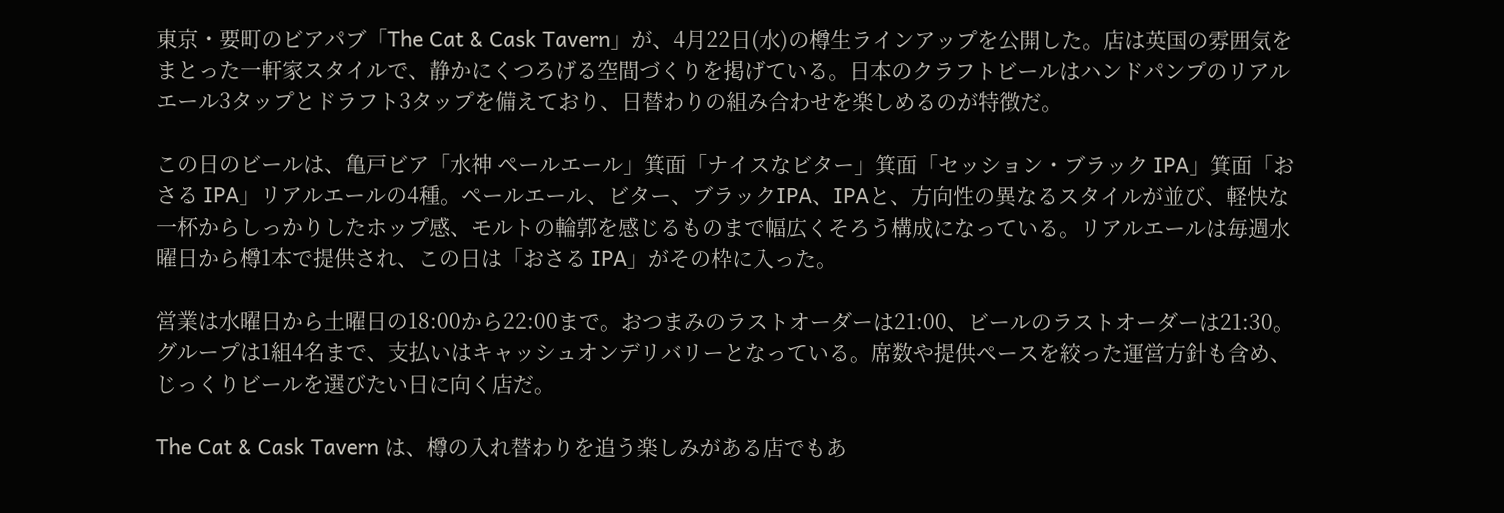東京・要町のビアパブ「The Cat & Cask Tavern」が、4月22日(水)の樽生ラインアップを公開した。店は英国の雰囲気をまとった一軒家スタイルで、静かにくつろげる空間づくりを掲げている。日本のクラフトビールはハンドパンプのリアルエール3タップとドラフト3タップを備えており、日替わりの組み合わせを楽しめるのが特徴だ。

この日のビールは、亀戸ビア「水神 ペールエール」箕面「ナイスなビター」箕面「セッション・ブラック IPA」箕面「おさる IPA」リアルエールの4種。ペールエール、ビター、ブラックIPA、IPAと、方向性の異なるスタイルが並び、軽快な一杯からしっかりしたホップ感、モルトの輪郭を感じるものまで幅広くそろう構成になっている。リアルエールは毎週水曜日から樽1本で提供され、この日は「おさる IPA」がその枠に入った。

営業は水曜日から土曜日の18:00から22:00まで。おつまみのラストオーダーは21:00、ビールのラストオーダーは21:30。グループは1組4名まで、支払いはキャッシュオンデリバリーとなっている。席数や提供ペースを絞った運営方針も含め、じっくりビールを選びたい日に向く店だ。

The Cat & Cask Tavern は、樽の入れ替わりを追う楽しみがある店でもあ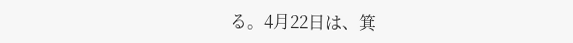る。4月22日は、箕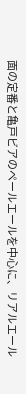面の定番と亀戸ビアのペールエールを中心に、リアルエール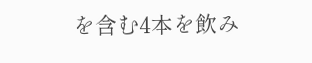を含む4本を飲み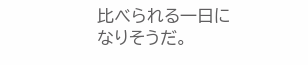比べられる一日になりそうだ。